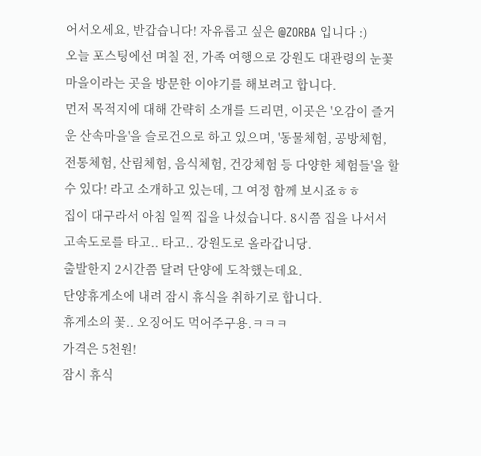어서오세요, 반갑습니다! 자유롭고 싶은 @ZORBA 입니다 :)
오늘 포스팅에선 며칠 전, 가족 여행으로 강원도 대관령의 눈꽃마을이라는 곳을 방문한 이야기를 해보려고 합니다.
먼저 목적지에 대해 간략히 소개를 드리면, 이곳은 '오감이 즐거운 산속마을'을 슬로건으로 하고 있으며, '동물체험, 공방체험, 전통체험, 산림체험, 음식체험, 건강체험 등 다양한 체험들'을 할 수 있다! 라고 소개하고 있는데, 그 여정 함께 보시죠ㅎㅎ
집이 대구라서 아침 일찍 집을 나섰습니다. 8시쯤 집을 나서서 고속도로를 타고.. 타고.. 강원도로 올라갑니당.
출발한지 2시간쯤 달려 단양에 도착했는데요.
단양휴게소에 내려 잠시 휴식을 취하기로 합니다.
휴게소의 꽃.. 오징어도 먹어주구용.ㅋㅋㅋ
가격은 5천원!
잠시 휴식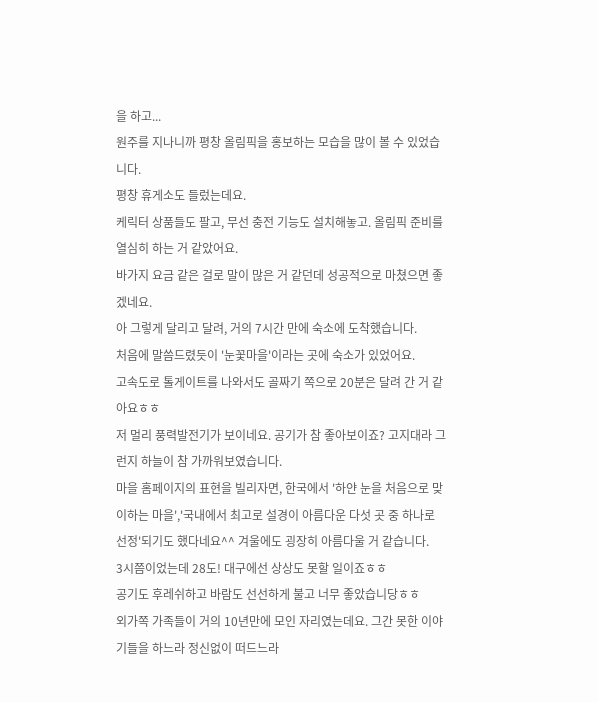을 하고...
원주를 지나니까 평창 올림픽을 홍보하는 모습을 많이 볼 수 있었습니다.
평창 휴게소도 들렀는데요.
케릭터 상품들도 팔고, 무선 충전 기능도 설치해놓고. 올림픽 준비를 열심히 하는 거 같았어요.
바가지 요금 같은 걸로 말이 많은 거 같던데 성공적으로 마쳤으면 좋겠네요.
아 그렇게 달리고 달려, 거의 7시간 만에 숙소에 도착했습니다.
처음에 말씀드렸듯이 '눈꽃마을'이라는 곳에 숙소가 있었어요.
고속도로 톨게이트를 나와서도 골짜기 쪽으로 20분은 달려 간 거 같아요ㅎㅎ
저 멀리 풍력발전기가 보이네요. 공기가 참 좋아보이죠? 고지대라 그런지 하늘이 참 가까워보였습니다.
마을 홈페이지의 표현을 빌리자면, 한국에서 '하얀 눈을 처음으로 맞이하는 마을','국내에서 최고로 설경이 아름다운 다섯 곳 중 하나로 선정'되기도 했다네요^^ 겨울에도 굉장히 아름다울 거 같습니다.
3시쯤이었는데 28도! 대구에선 상상도 못할 일이죠ㅎㅎ
공기도 후레쉬하고 바람도 선선하게 불고 너무 좋았습니당ㅎㅎ
외가쪽 가족들이 거의 10년만에 모인 자리였는데요. 그간 못한 이야기들을 하느라 정신없이 떠드느라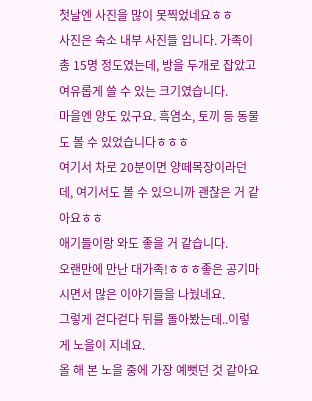첫날엔 사진을 많이 못찍었네요ㅎㅎ
사진은 숙소 내부 사진들 입니다. 가족이 총 15명 정도였는데, 방을 두개로 잡았고 여유롭게 쓸 수 있는 크기였습니다.
마을엔 양도 있구요. 흑염소, 토끼 등 동물도 볼 수 있었습니다ㅎㅎㅎ
여기서 차로 20분이면 양떼목장이라던데, 여기서도 볼 수 있으니까 괜찮은 거 같아요ㅎㅎ
애기들이랑 와도 좋을 거 같습니다.
오랜만에 만난 대가족!ㅎㅎㅎ좋은 공기마시면서 많은 이야기들을 나눴네요.
그렇게 걷다걷다 뒤를 돌아봤는데..이렇게 노을이 지네요.
올 해 본 노을 중에 가장 예뻣던 것 같아요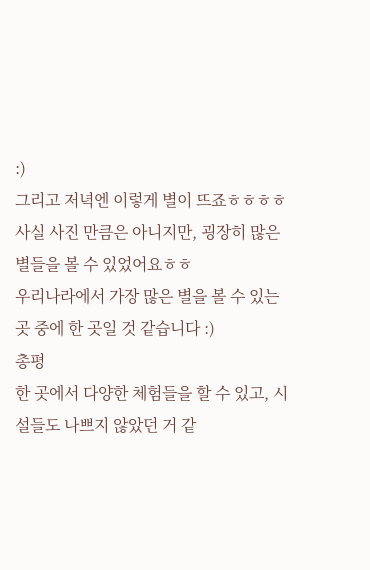:)
그리고 저녁엔 이렇게 별이 뜨죠ㅎㅎㅎㅎ
사실 사진 만큼은 아니지만, 굉장히 많은 별들을 볼 수 있었어요ㅎㅎ
우리나라에서 가장 많은 별을 볼 수 있는 곳 중에 한 곳일 것 같습니다 :)
총평
한 곳에서 다양한 체험들을 할 수 있고, 시설들도 나쁘지 않았던 거 같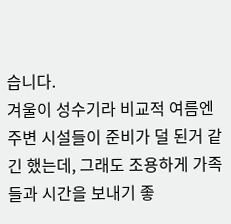습니다.
겨울이 성수기라 비교적 여름엔 주변 시설들이 준비가 덜 된거 같긴 했는데, 그래도 조용하게 가족들과 시간을 보내기 좋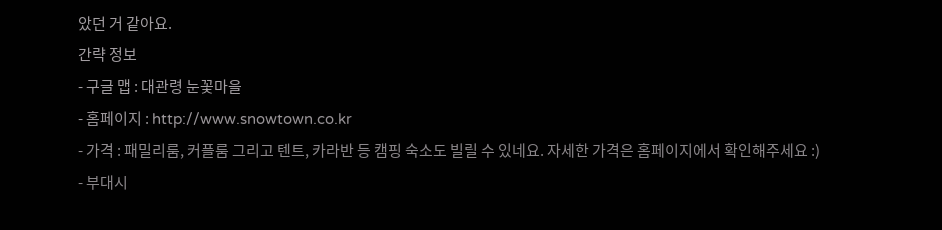았던 거 같아요.
간략 정보
- 구글 맵 : 대관령 눈꽃마을
- 홈페이지 : http://www.snowtown.co.kr
- 가격 : 패밀리룸, 커플룸 그리고 텐트, 카라반 등 캠핑 숙소도 빌릴 수 있네요. 자세한 가격은 홈페이지에서 확인해주세요 :)
- 부대시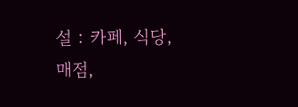설 : 카페, 식당, 매점,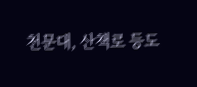천문대, 산책로 등도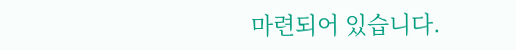마련되어 있습니다.